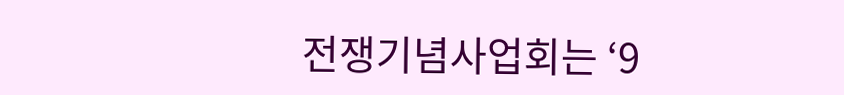전쟁기념사업회는 ‘9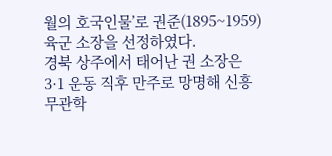월의 호국인물’로 권준(1895~1959) 육군 소장을 선정하였다.
경북 상주에서 태어난 권 소장은 3·1 운동 직후 만주로 망명해 신흥무관학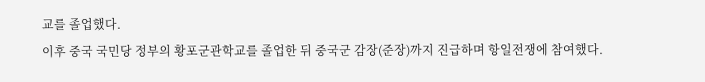교를 졸업했다.
이후 중국 국민당 정부의 황포군관학교를 졸업한 뒤 중국군 감장(준장)까지 진급하며 항일전쟁에 참여했다.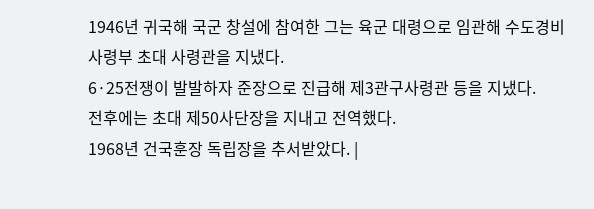1946년 귀국해 국군 창설에 참여한 그는 육군 대령으로 임관해 수도경비사령부 초대 사령관을 지냈다.
6·25전쟁이 발발하자 준장으로 진급해 제3관구사령관 등을 지냈다.
전후에는 초대 제50사단장을 지내고 전역했다.
1968년 건국훈장 독립장을 추서받았다. |